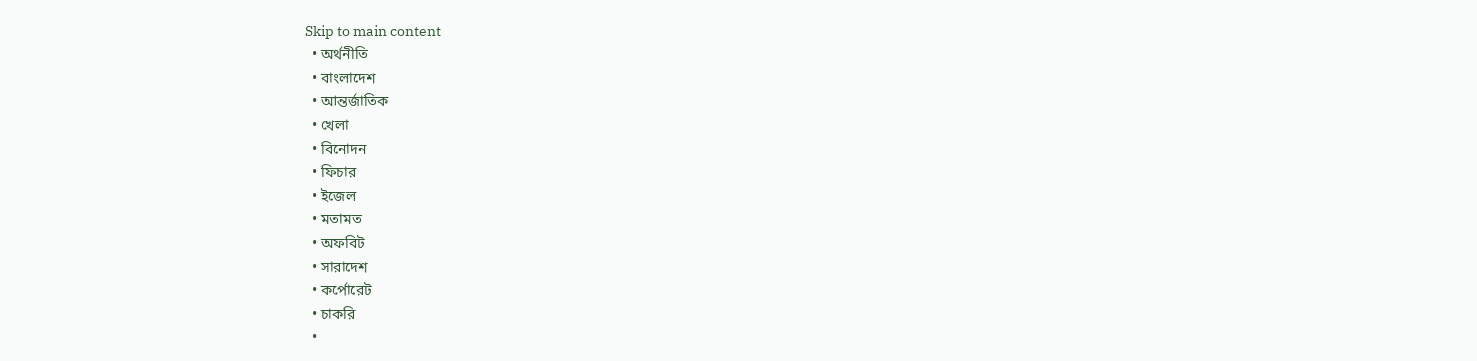Skip to main content
  • অর্থনীতি
  • বাংলাদেশ
  • আন্তর্জাতিক
  • খেলা
  • বিনোদন
  • ফিচার
  • ইজেল
  • মতামত
  • অফবিট
  • সারাদেশ
  • কর্পোরেট
  • চাকরি
  •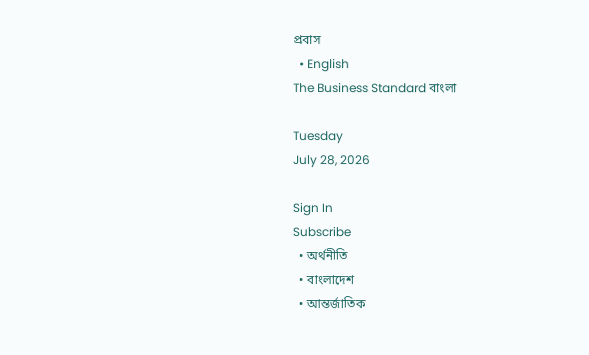প্রবাস
  • English
The Business Standard বাংলা

Tuesday
July 28, 2026

Sign In
Subscribe
  • অর্থনীতি
  • বাংলাদেশ
  • আন্তর্জাতিক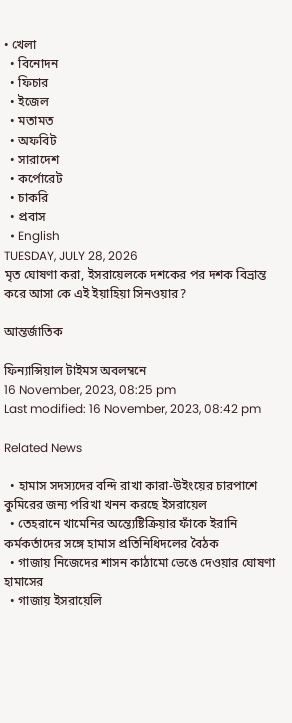• খেলা
  • বিনোদন
  • ফিচার
  • ইজেল
  • মতামত
  • অফবিট
  • সারাদেশ
  • কর্পোরেট
  • চাকরি
  • প্রবাস
  • English
TUESDAY, JULY 28, 2026
মৃত ঘোষণা করা, ইসরায়েলকে দশকের পর দশক বিভ্রান্ত করে আসা কে এই ইয়াহিয়া সিনওয়ার?

আন্তর্জাতিক

ফিন্যান্সিয়াল টাইমস অবলম্বনে
16 November, 2023, 08:25 pm
Last modified: 16 November, 2023, 08:42 pm

Related News

  • হামাস সদস্যদের বন্দি রাখা কারা-উইংয়ের চারপাশে কুমিরের জন্য পরিখা খনন করছে ইসরায়েল
  • তেহরানে খামেনির অন্ত্যেষ্টিক্রিয়ার ফাঁকে ইরানি কর্মকর্তাদের সঙ্গে হামাস প্রতিনিধিদলের বৈঠক
  • গাজায় নিজেদের শাসন কাঠামো ভেঙে দেওয়ার ঘোষণা হামাসের
  • গাজায় ইসরায়েলি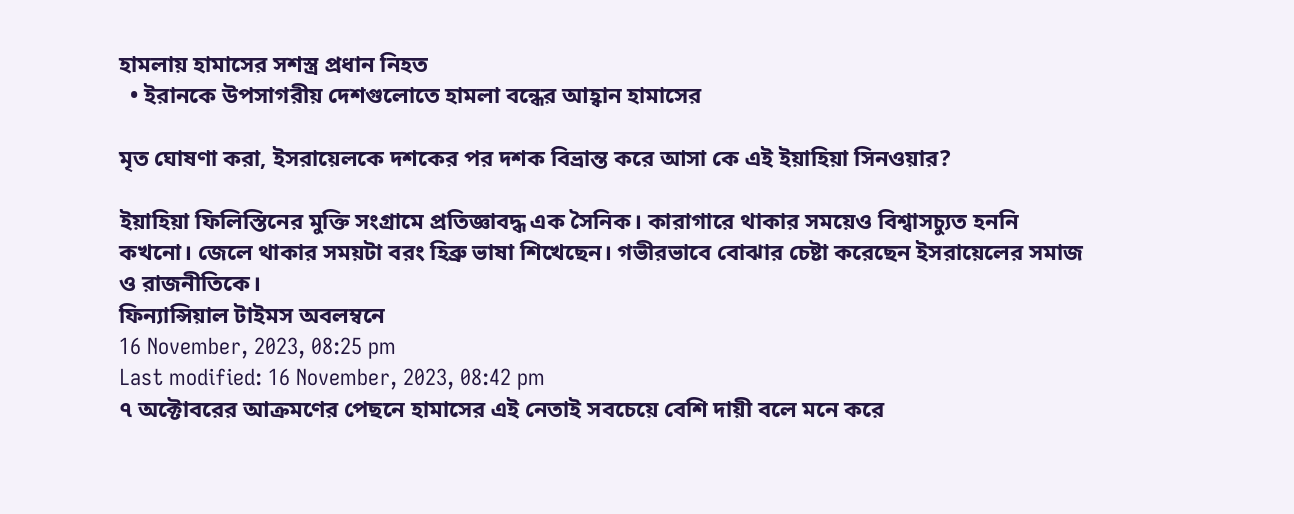হামলায় হামাসের সশস্ত্র প্রধান নিহত
  • ইরানকে উপসাগরীয় দেশগুলোতে হামলা বন্ধের আহ্বান হামাসের

মৃত ঘোষণা করা, ইসরায়েলকে দশকের পর দশক বিভ্রান্ত করে আসা কে এই ইয়াহিয়া সিনওয়ার?

ইয়াহিয়া ফিলিস্তিনের মুক্তি সংগ্রামে প্রতিজ্ঞাবদ্ধ এক সৈনিক। কারাগারে থাকার সময়েও বিশ্বাসচ্যুত হননি কখনো। জেলে থাকার সময়টা বরং হিব্রু ভাষা শিখেছেন। গভীরভাবে বোঝার চেষ্টা করেছেন ইসরায়েলের সমাজ ও রাজনীতিকে।
ফিন্যান্সিয়াল টাইমস অবলম্বনে
16 November, 2023, 08:25 pm
Last modified: 16 November, 2023, 08:42 pm
৭ অক্টোবরের আক্রমণের পেছনে হামাসের এই নেতাই সবচেয়ে বেশি দায়ী বলে মনে করে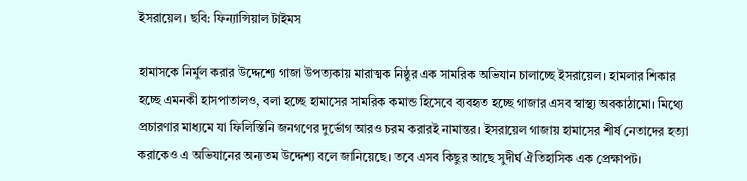ইসরায়েল। ছবি: ফিন্যান্সিয়াল টাইমস

হামাসকে নির্মুল করার উদ্দেশ্যে গাজা উপত্যকায় মারাত্মক নিষ্ঠুর এক সামরিক অভিযান চালাচ্ছে ইসরায়েল। হামলার শিকার হচ্ছে এমনকী হাসপাতালও, বলা হচ্ছে হামাসের সামরিক কমান্ড হিসেবে ব্যবহৃত হচ্ছে গাজার এসব স্বাস্থ্য অবকাঠামো। মিথ্যে প্রচারণার মাধ্যমে যা ফিলিস্তিনি জনগণের দুর্ভোগ আরও চরম করারই নামান্তর। ইসরায়েল গাজায় হামাসের শীর্ষ নেতাদের হত্যা করাকেও এ অভিযানের অন্যতম উদ্দেশ্য বলে জানিয়েছে। তবে এসব কিছুর আছে সুদীর্ঘ ঐতিহাসিক এক প্রেক্ষাপট।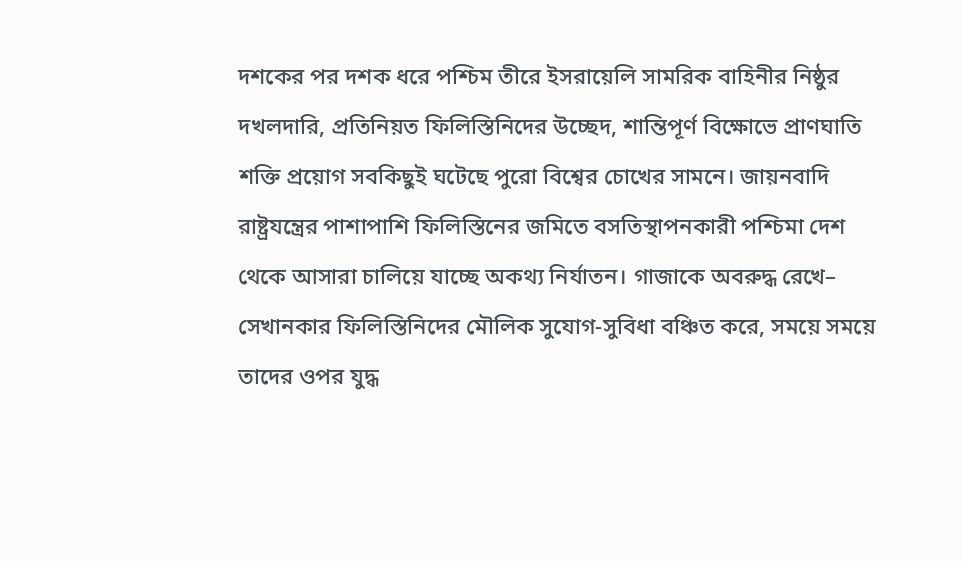দশকের পর দশক ধরে পশ্চিম তীরে ইসরায়েলি সামরিক বাহিনীর নিষ্ঠুর দখলদারি, প্রতিনিয়ত ফিলিস্তিনিদের উচ্ছেদ, শান্তিপূর্ণ বিক্ষোভে প্রাণঘাতি শক্তি প্রয়োগ সবকিছুই ঘটেছে পুরো বিশ্বের চোখের সামনে। জায়নবাদি রাষ্ট্রযন্ত্রের পাশাপাশি ফিলিস্তিনের জমিতে বসতিস্থাপনকারী পশ্চিমা দেশ থেকে আসারা চালিয়ে যাচ্ছে অকথ্য নির্যাতন। গাজাকে অবরুদ্ধ রেখে– সেখানকার ফিলিস্তিনিদের মৌলিক সুযোগ-সুবিধা বঞ্চিত করে, সময়ে সময়ে তাদের ওপর যুদ্ধ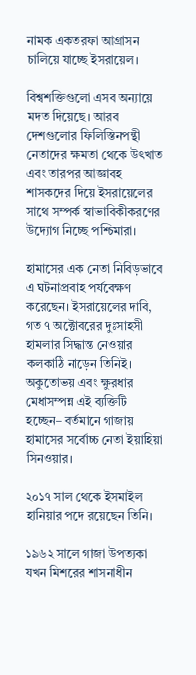নামক একতরফা আগ্রাসন চালিয়ে যাচ্ছে ইসরায়েল।

বিশ্বশক্তিগুলো এসব অন্যায়ে মদত দিয়েছে। আরব দেশগুলোর ফিলিস্তিনপন্থী নেতাদের ক্ষমতা থেকে উৎখাত এবং তারপর আজ্ঞাবহ শাসকদের দিয়ে ইসরায়েলের সাথে সম্পর্ক স্বাভাবিকীকরণের উদ্যোগ নিচ্ছে পশ্চিমারা।

হামাসের এক নেতা নিবিড়ভাবে এ ঘটনাপ্রবাহ পর্যবেক্ষণ করেছেন। ইসরায়েলের দাবি, গত ৭ অক্টোবরের দুঃসাহসী হামলার সিদ্ধান্ত নেওয়ার কলকাঠি নাড়েন তিনিই। অকুতোভয় এবং ক্ষুরধার মেধাসম্পন্ন এই ব্যক্তিটি হচ্ছেন– বর্তমানে গাজায় হামাসের সর্বোচ্চ নেতা ইয়াহিয়া সিনওয়ার।

২০১৭ সাল থেকে ইসমাইল হানিয়ার পদে রয়েছেন তিনি।

১৯৬২ সালে গাজা উপত্যকা যখন মিশরের শাসনাধীন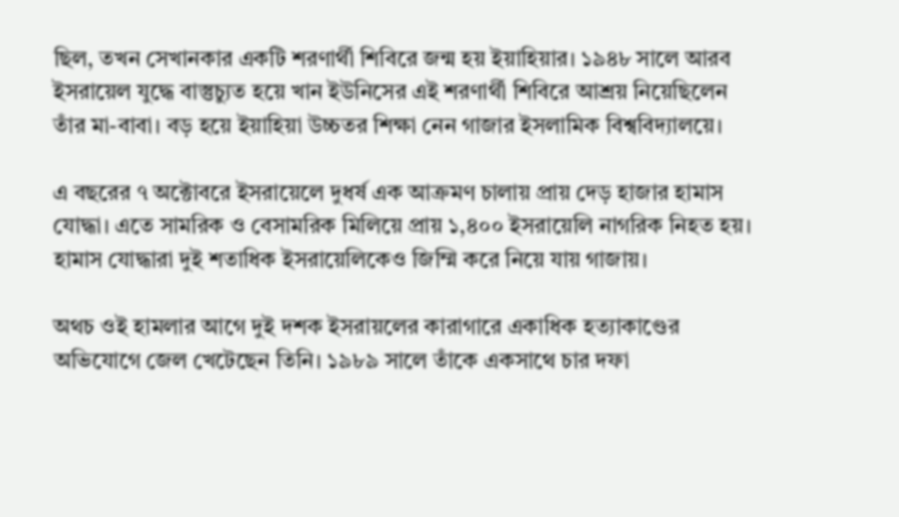ছিল, তখন সেখানকার একটি শরণার্থী শিবিরে জন্ম হয় ইয়াহিয়ার। ১৯৪৮ সালে আরব ইসরায়েল যুদ্ধে বাস্তুচ্যুত হয়ে খান ইউনিসের এই শরণার্থী শিবিরে আশ্রয় নিয়েছিলেন তাঁর মা-বাবা। বড় হয়ে ইয়াহিয়া উচ্চতর শিক্ষা নেন গাজার ইসলামিক বিশ্ববিদ্যালয়ে।

এ বছরের ৭ অক্টোবরে ইসরায়েলে দুধর্ষ এক আক্রমণ চালায় প্রায় দেড় হাজার হামাস যোদ্ধা। এতে সামরিক ও বেসামরিক মিলিয়ে প্রায় ১,৪০০ ইসরায়েলি নাগরিক নিহত হয়। হামাস যোদ্ধারা দুই শতাধিক ইসরায়েলিকেও জিম্মি করে নিয়ে যায় গাজায়।

অথচ ওই হামলার আগে দুই দশক ইসরায়লের কারাগারে একাধিক হত্যাকাণ্ডের অভিযোগে জেল খেটেছেন তিনি। ১৯৮৯ সালে তাঁকে একসাথে চার দফা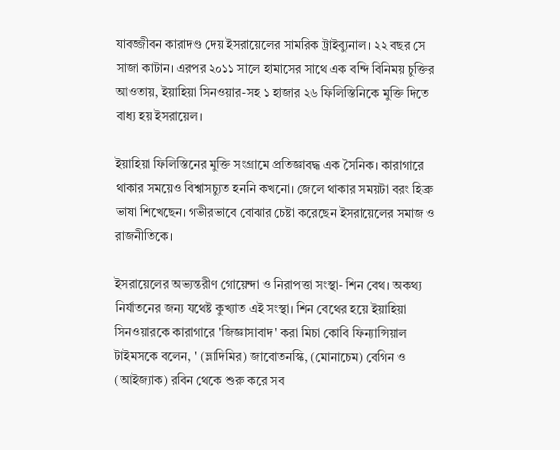যাবজ্জীবন কারাদণ্ড দেয় ইসরায়েলের সামরিক ট্রাইব্যুনাল। ২২ বছর সে সাজা কাটান। এরপর ২০১১ সালে হামাসের সাথে এক বন্দি বিনিময় চুক্তির আওতায়, ইয়াহিয়া সিনওয়ার-সহ ১ হাজার ২৬ ফিলিস্তিনিকে মুক্তি দিতে বাধ্য হয় ইসরায়েল।

ইয়াহিয়া ফিলিস্তিনের মুক্তি সংগ্রামে প্রতিজ্ঞাবদ্ধ এক সৈনিক। কারাগারে থাকার সময়েও বিশ্বাসচ্যুত হননি কখনো। জেলে থাকার সময়টা বরং হিব্রু ভাষা শিখেছেন। গভীরভাবে বোঝার চেষ্টা করেছেন ইসরায়েলের সমাজ ও রাজনীতিকে।

ইসরায়েলের অভ্যন্তরীণ গোয়েন্দা ও নিরাপত্তা সংস্থা- শিন বেথ। অকথ্য নির্যাতনের জন্য যথেষ্ট কুখ্যাত এই সংস্থা। শিন বেথের হয়ে ইয়াহিয়া সিনওয়ারকে কারাগারে 'জিজ্ঞাসাবাদ' করা মিচা কোবি ফিন্যান্সিয়াল টাইমসকে বলেন, ' (ভ্লাদিমির) জাবোতনস্কি, (মোনাচেম) বেগিন ও (আইজ্যাক) রবিন থেকে শুরু করে সব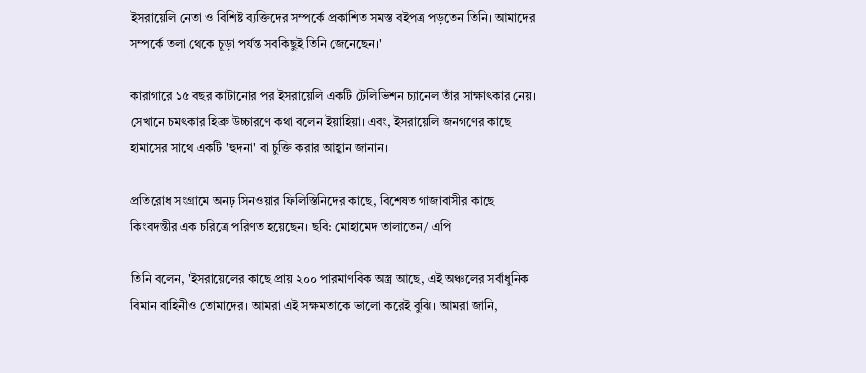ইসরায়েলি নেতা ও বিশিষ্ট ব্যক্তিদের সম্পর্কে প্রকাশিত সমস্ত বইপত্র পড়তেন তিনি। আমাদের সম্পর্কে তলা থেকে চূড়া পর্যন্ত সবকিছুই তিনি জেনেছেন।'

কারাগারে ১৫ বছর কাটানোর পর ইসরায়েলি একটি টেলিভিশন চ্যানেল তাঁর সাক্ষাৎকার নেয়। সেখানে চমৎকার হিব্রু উচ্চারণে কথা বলেন ইয়াহিয়া। এবং, ইসরায়েলি জনগণের কাছে হামাসের সাথে একটি 'হুদনা' বা চুক্তি করার আহ্বান জানান।

প্রতিরোধ সংগ্রামে অনঢ় সিনওয়ার ফিলিস্তিনিদের কাছে, বিশেষত গাজাবাসীর কাছে কিংবদন্তীর এক চরিত্রে পরিণত হয়েছেন। ছবি: মোহামেদ তালাতেন/ এপি

তিনি বলেন, 'ইসরায়েলের কাছে প্রায় ২০০ পারমাণবিক অস্ত্র আছে, এই অঞ্চলের সর্বাধুনিক বিমান বাহিনীও তোমাদের। আমরা এই সক্ষমতাকে ভালো করেই বুঝি। আমরা জানি,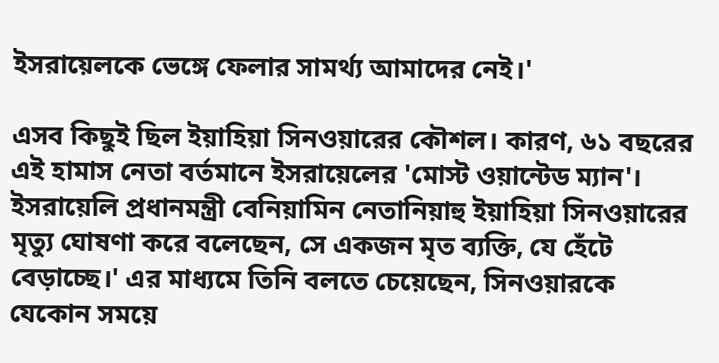ইসরায়েলকে ভেঙ্গে ফেলার সামর্থ্য আমাদের নেই।'

এসব কিছুই ছিল ইয়াহিয়া সিনওয়ারের কৌশল। কারণ, ৬১ বছরের এই হামাস নেতা বর্তমানে ইসরায়েলের 'মোস্ট ওয়ান্টেড ম্যান'। ইসরায়েলি প্রধানমন্ত্রী বেনিয়ামিন নেতানিয়াহু ইয়াহিয়া সিনওয়ারের মৃত্যু ঘোষণা করে বলেছেন, সে একজন মৃত ব্যক্তি, যে হেঁটে বেড়াচ্ছে।' এর মাধ্যমে তিনি বলতে চেয়েছেন, সিনওয়ারকে যেকোন সময়ে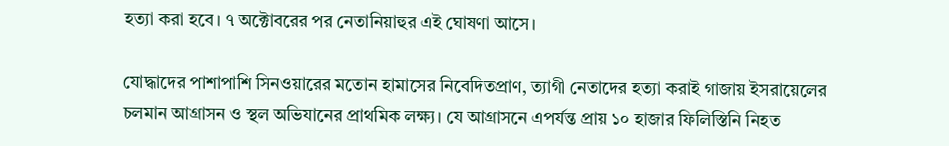হত্যা করা হবে। ৭ অক্টোবরের পর নেতানিয়াহুর এই ঘোষণা আসে।

যোদ্ধাদের পাশাপাশি সিনওয়ারের মতোন হামাসের নিবেদিতপ্রাণ, ত্যাগী নেতাদের হত্যা করাই গাজায় ইসরায়েলের চলমান আগ্রাসন ও স্থল অভিযানের প্রাথমিক লক্ষ্য। যে আগ্রাসনে এপর্যন্ত প্রায় ১০ হাজার ফিলিস্তিনি নিহত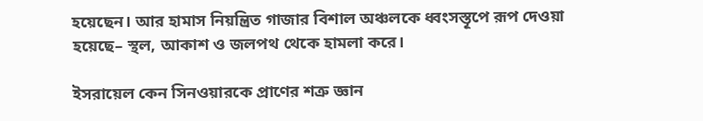হয়েছেন। আর হামাস নিয়ন্ত্রিত গাজার বিশাল অঞ্চলকে ধ্বংসস্তূপে রূপ দেওয়া হয়েছে– স্থল, আকাশ ও জলপথ থেকে হামলা করে।

ইসরায়েল কেন সিনওয়ারকে প্রাণের শত্রু জ্ঞান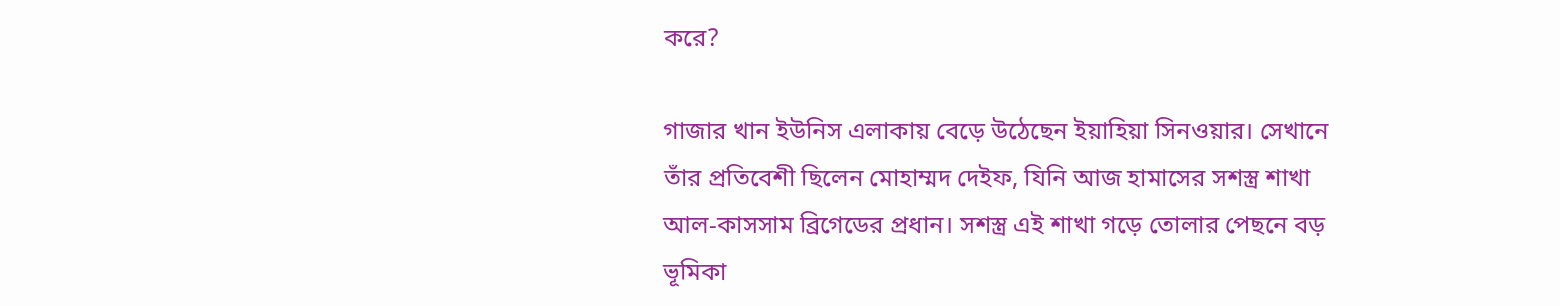করে?

গাজার খান ইউনিস এলাকায় বেড়ে উঠেছেন ইয়াহিয়া সিনওয়ার। সেখানে তাঁর প্রতিবেশী ছিলেন মোহাম্মদ দেইফ, যিনি আজ হামাসের সশস্ত্র শাখা আল-কাসসাম ব্রিগেডের প্রধান। সশস্ত্র এই শাখা গড়ে তোলার পেছনে বড় ভূমিকা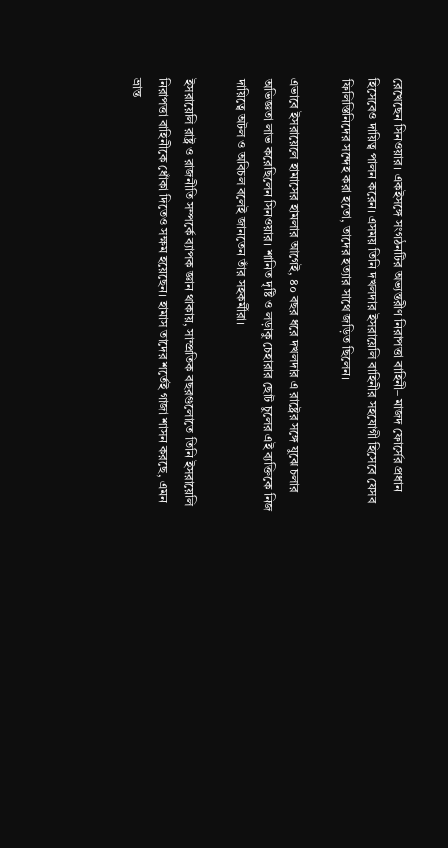রেখেছেন সিনওয়ার। একইসঙ্গে সংগঠনটির অভ্যন্তরীণ নিরাপত্তা বাহিনী– মাজদ ফোর্সের প্রধান হিসেবেও দায়িত্ব পালন করেন। এসময় তিনি দখলদার ইসরায়েলি বাহিনীর সহযোগী হিসেবে যেসব ফিলিস্তিনিদের সন্দেহ করা হতো, তাদের হত্যার সাথে জড়িত ছিলেন।

এভাবে ইসরায়েলে হামাসের হামলার আগেই, ৪০ বছর ধরে দখলদার এ রাষ্ট্রের সঙ্গে যুঝে চলার অভিজ্ঞতা লাভ করেছিলেন সিনওয়ার। শানিত দৃষ্টি ও লড়াকু চেহারার ছোট চুলের এই ব্যক্তিকে নিজ দায়িত্বে অটল ও অবিচল বলেই জানতেন তাঁর সহকর্মীরা।

ইসরায়েলি রাষ্ট্র ও রাজনীতি সম্পর্কে ব্যাপক জ্ঞান থাকায়, সাম্প্রতিক বছরগুলোতে তিনি ইসরায়েলি নিরাপত্তা বাহিনীকে ধোঁকা দিতেও সক্ষম হয়েছেন। হামাস তাদের শর্তেই গাজা শাসন করছে, এমন ভ্রান্ত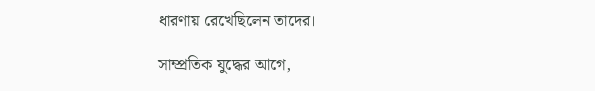ধারণায় রেখেছিলেন তাদের।

সাম্প্রতিক যুদ্ধের আগে,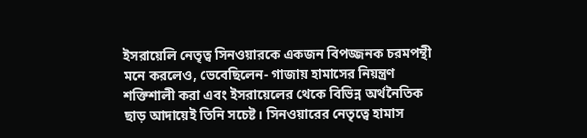ইসরায়েলি নেতৃত্ব সিনওয়ারকে একজন বিপজ্জনক চরমপন্থী মনে করলেও, ভেবেছিলেন- গাজায় হামাসের নিয়ন্ত্রণ শক্তিশালী করা এবং ইসরায়েলের থেকে বিভিন্ন অর্থনৈতিক ছাড় আদায়েই তিনি সচেষ্ট। সিনওয়ারের নেতৃত্বে হামাস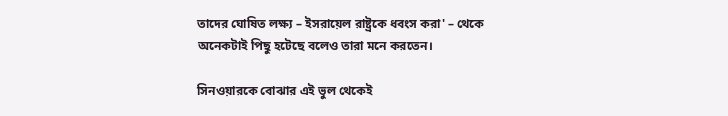তাদের ঘোষিত লক্ষ্য – ইসরায়েল রাষ্ট্রকে ধবংস করা' – থেকে অনেকটাই পিছু হটেছে বলেও তারা মনে করতেন।

সিনওয়ারকে বোঝার এই ভুল থেকেই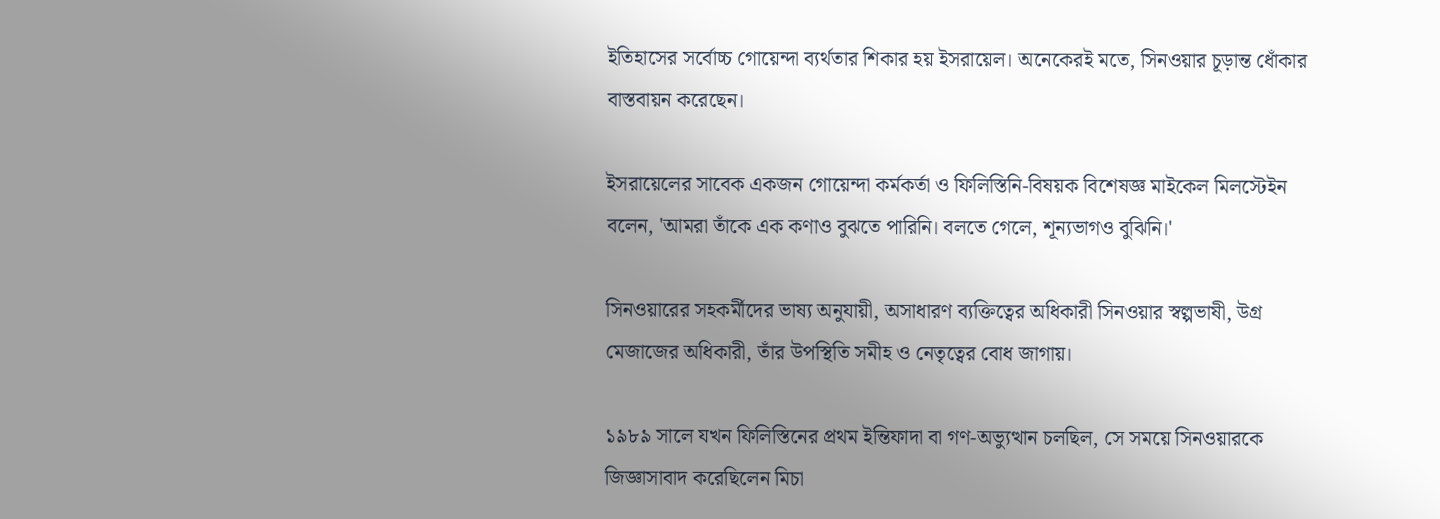ইতিহাসের সর্বোচ্চ গোয়েন্দা ব্যর্থতার শিকার হয় ইসরায়েল। অনেকেরই মতে, সিনওয়ার চূড়ান্ত ধোঁকার বাস্তবায়ন করেছেন।

ইসরায়েলের সাবেক একজন গোয়েন্দা কর্মকর্তা ও ফিলিস্তিনি-বিষয়ক বিশেষজ্ঞ মাইকেল মিলস্টেইন বলেন, 'আমরা তাঁকে এক কণাও বুঝতে পারিনি। বলতে গেলে, শূন্যভাগও বুঝিনি।'

সিনওয়ারের সহকর্মীদের ভাষ্য অনুযায়ী, অসাধারণ ব্যক্তিত্বের অধিকারী সিনওয়ার স্বল্পভাষী, উগ্র মেজাজের অধিকারী, তাঁর উপস্থিতি সমীহ ও নেতৃত্বের বোধ জাগায়।

১৯৮৯ সালে যখন ফিলিস্তিনের প্রথম ইন্তিফাদা বা গণ-অভ্যুত্থান চলছিল, সে সময়ে সিনওয়ারকে জিজ্ঞাসাবাদ করেছিলেন মিচা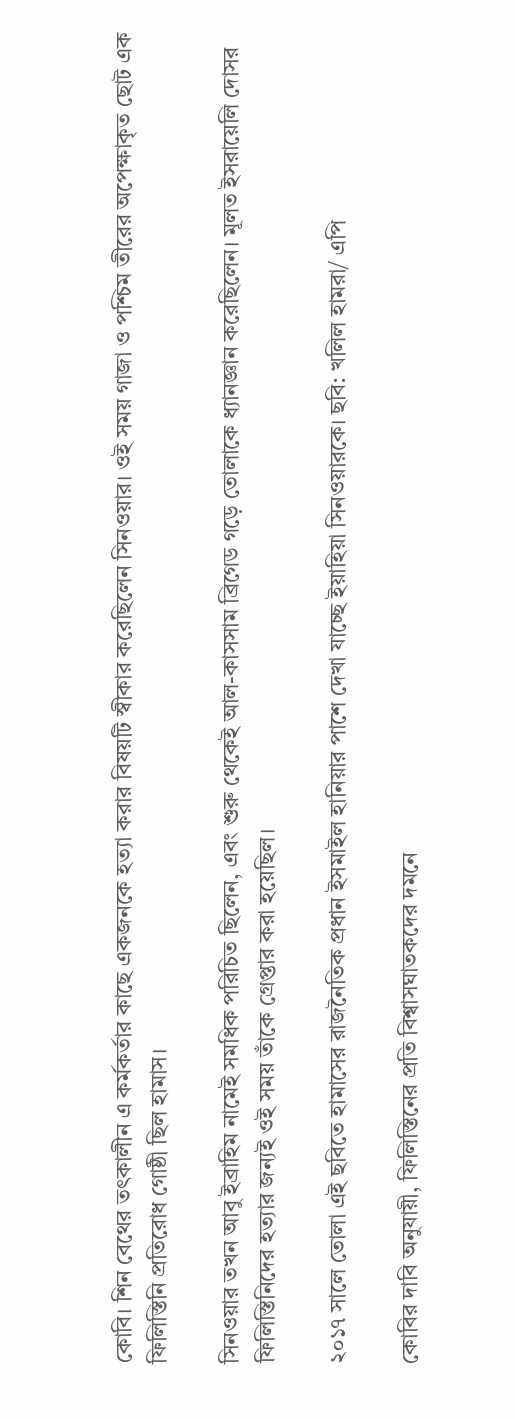কোবি। শিন বেথের তৎকালীন এ কর্মকর্তার কাছে একজনকে হত্যা করার বিষয়টি স্বীকার করেছিলেন সিনওয়ার। ওই সময় গাজা ও পশ্চিম তীরের অপেক্ষাকৃত ছোট এক ফিলিস্তিনি প্রতিরোধ গোষ্ঠী ছিল হামাস।

সিনওয়ার তখন আবু ইব্রাহিম নামেই সমধিক পরিচিত ছিলেন, এবং শুরু থেকেই আল-কাসসাম ব্রিগেড গড়ে তোলাকে ধ্যানজ্ঞান করেছিলেন। মূলত ইসরায়েলি দোসর ফিলিস্তিনিদের হত্যার জন্যই ওই সময় তাঁকে গ্রেপ্তার করা হয়েছিল।

২০১৭ সালে তোলা এই ছবিতে হামাসের রাজনৈতিক প্রধান ইসমাইল হানিয়ার পাশে দেখা যাচ্ছে ইয়াহিয়া সিনওয়ারকে। ছবি: খলিল হামরা/ এপি

কোবির দাবি অনুযায়ী, ফিলিস্তিনের প্রতি বিশ্বাসঘাতকদের দমনে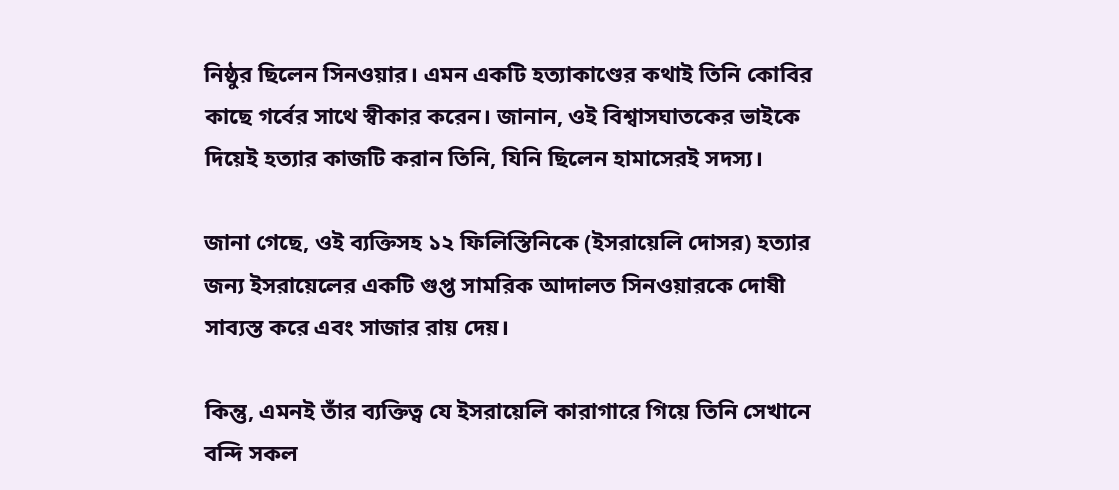নিষ্ঠুর ছিলেন সিনওয়ার। এমন একটি হত্যাকাণ্ডের কথাই তিনি কোবির কাছে গর্বের সাথে স্বীকার করেন। জানান, ওই বিশ্বাসঘাতকের ভাইকে দিয়েই হত্যার কাজটি করান তিনি, যিনি ছিলেন হামাসেরই সদস্য।

জানা গেছে, ওই ব্যক্তিসহ ১২ ফিলিস্তিনিকে (ইসরায়েলি দোসর) হত্যার জন্য ইসরায়েলের একটি গুপ্ত সামরিক আদালত সিনওয়ারকে দোষী সাব্যস্ত করে এবং সাজার রায় দেয়।

কিন্তু, এমনই তাঁর ব্যক্তিত্ব যে ইসরায়েলি কারাগারে গিয়ে তিনি সেখানে বন্দি সকল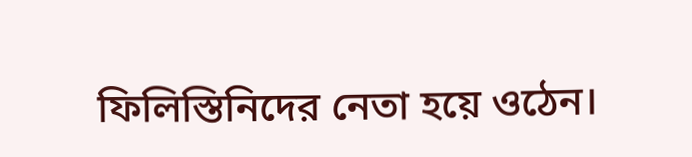ফিলিস্তিনিদের নেতা হয়ে ওঠেন।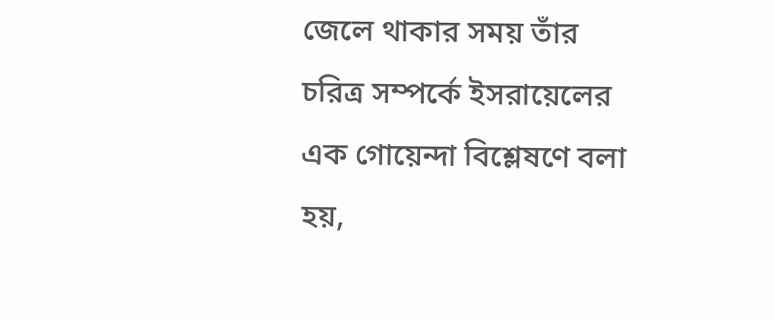জেলে থাকার সময় তাঁর চরিত্র সম্পর্কে ইসরায়েলের এক গোয়েন্দা বিশ্লেষণে বলা হয়,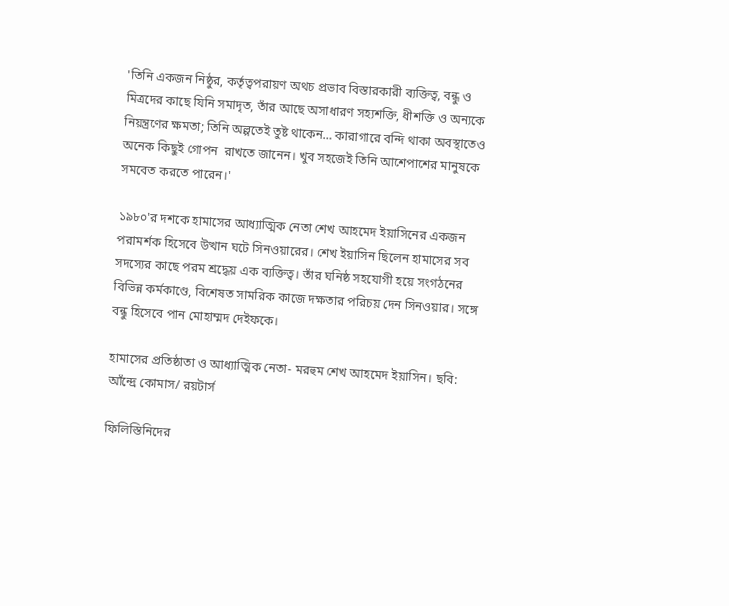'তিনি একজন নিষ্ঠুর, কর্তৃত্বপরায়ণ অথচ প্রভাব বিস্তারকারী ব্যক্তিত্ব, বন্ধু ও মিত্রদের কাছে যিনি সমাদৃত, তাঁর আছে অসাধারণ সহ্যশক্তি, ধীশক্তি ও অন্যকে নিয়ন্ত্রণের ক্ষমতা; তিনি অল্পতেই তুষ্ট থাকেন… কারাগারে বন্দি থাকা অবস্থাতেও অনেক কিছুই গোপন  রাখতে জানেন। খুব সহজেই তিনি আশেপাশের মানুষকে সমবেত করতে পারেন।'

১৯৮০'র দশকে হামাসের আধ্যাত্মিক নেতা শেখ আহমেদ ইয়াসিনের একজন পরামর্শক হিসেবে উত্থান ঘটে সিনওয়ারের। শেখ ইয়াসিন ছিলেন হামাসের সব সদস্যের কাছে পরম শ্রদ্ধেয় এক ব্যক্তিত্ব। তাঁর ঘনিষ্ঠ সহযোগী হয়ে সংগঠনের বিভিন্ন কর্মকাণ্ডে, বিশেষত সামরিক কাজে দক্ষতার পরিচয় দেন সিনওয়ার। সঙ্গে বন্ধু হিসেবে পান মোহাম্মদ দেইফকে।

হামাসের প্রতিষ্ঠাতা ও আধ্যাত্মিক নেতা- মরহুম শেখ আহমেদ ইয়াসিন। ছবি: আঁন্দ্রে কোমাস/ রয়টার্স

ফিলিস্তিনিদের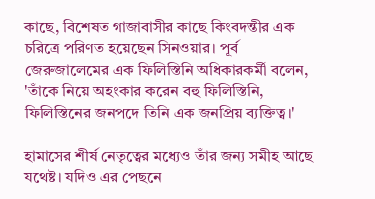কাছে, বিশেষত গাজাবাসীর কাছে কিংবদন্তীর এক চরিত্রে পরিণত হয়েছেন সিনওয়ার। পূর্ব জেরুজালেমের এক ফিলিস্তিনি অধিকারকর্মী বলেন, 'তাঁকে নিয়ে অহংকার করেন বহু ফিলিস্তিনি, ফিলিস্তিনের জনপদে তিনি এক জনপ্রিয় ব্যক্তিত্ব।'

হামাসের শীর্ষ নেতৃত্বের মধ্যেও তাঁর জন্য সমীহ আছে যথেষ্ট। যদিও এর পেছনে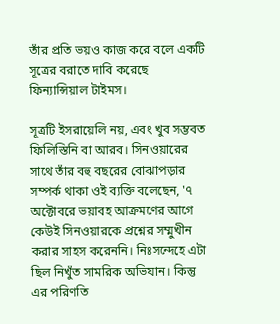তাঁর প্রতি ভয়ও কাজ করে বলে একটি সূত্রের বরাতে দাবি করেছে ফিন্যান্সিয়াল টাইমস।

সূত্রটি ইসরায়েলি নয়, এবং খুব সম্ভবত ফিলিস্তিনি বা আরব। সিনওয়ারের সাথে তাঁর বহু বছরের বোঝাপড়ার সম্পর্ক থাকা ওই ব্যক্তি বলেছেন, '৭ অক্টোবরে ভয়াবহ আক্রমণের আগে কেউই সিনওয়ারকে প্রশ্নের সম্মুখীন করার সাহস করেননি। নিঃসন্দেহে এটা ছিল নিখুঁত সামরিক অভিযান। কিন্তু এর পরিণতি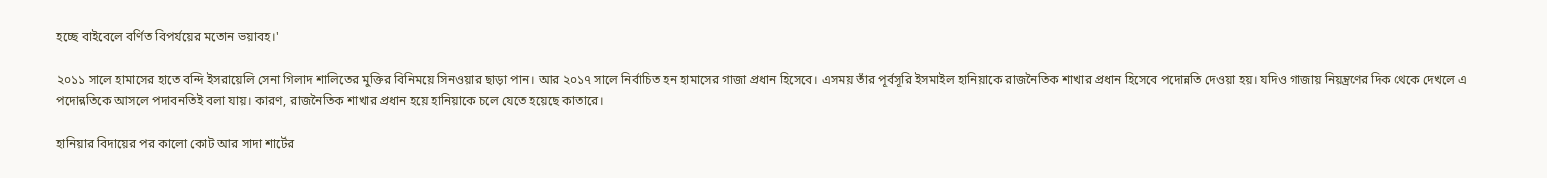হচ্ছে বাইবেলে বর্ণিত বিপর্যয়ের মতোন ভয়াবহ।'

২০১১ সালে হামাসের হাতে বন্দি ইসরায়েলি সেনা গিলাদ শালিতের মুক্তির বিনিময়ে সিনওয়ার ছাড়া পান। আর ২০১৭ সালে নির্বাচিত হন হামাসের গাজা প্রধান হিসেবে। এসময় তাঁর পূর্বসূরি ইসমাইল হানিয়াকে রাজনৈতিক শাখার প্রধান হিসেবে পদোন্নতি দেওয়া হয়। যদিও গাজায় নিয়ন্ত্রণের দিক থেকে দেখলে এ পদোন্নতিকে আসলে পদাবনতিই বলা যায়। কারণ, রাজনৈতিক শাখার প্রধান হয়ে হানিয়াকে চলে যেতে হয়েছে কাতারে।

হানিয়ার বিদায়ের পর কালো কোট আর সাদা শার্টের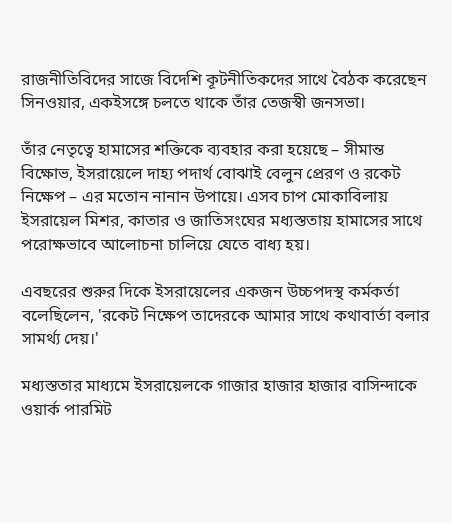রাজনীতিবিদের সাজে বিদেশি কূটনীতিকদের সাথে বৈঠক করেছেন সিনওয়ার, একইসঙ্গে চলতে থাকে তাঁর তেজস্বী জনসভা।

তাঁর নেতৃত্বে হামাসের শক্তিকে ব্যবহার করা হয়েছে – সীমান্ত বিক্ষোভ, ইসরায়েলে দাহ্য পদার্থ বোঝাই বেলুন প্রেরণ ও রকেট নিক্ষেপ – এর মতোন নানান উপায়ে। এসব চাপ মোকাবিলায় ইসরায়েল মিশর, কাতার ও জাতিসংঘের মধ্যস্ততায় হামাসের সাথে পরোক্ষভাবে আলোচনা চালিয়ে যেতে বাধ্য হয়।

এবছরের শুরুর দিকে ইসরায়েলের একজন উচ্চপদস্থ কর্মকর্তা বলেছিলেন, 'রকেট নিক্ষেপ তাদেরকে আমার সাথে কথাবার্তা বলার সামর্থ্য দেয়।'

মধ্যস্ততার মাধ্যমে ইসরায়েলকে গাজার হাজার হাজার বাসিন্দাকে ওয়ার্ক পারমিট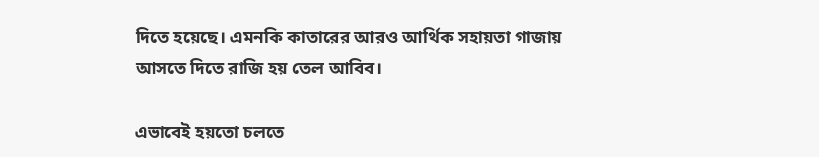দিতে হয়েছে। এমনকি কাতারের আরও আর্থিক সহায়তা গাজায় আসতে দিতে রাজি হয় তেল আবিব।

এভাবেই হয়তো চলতে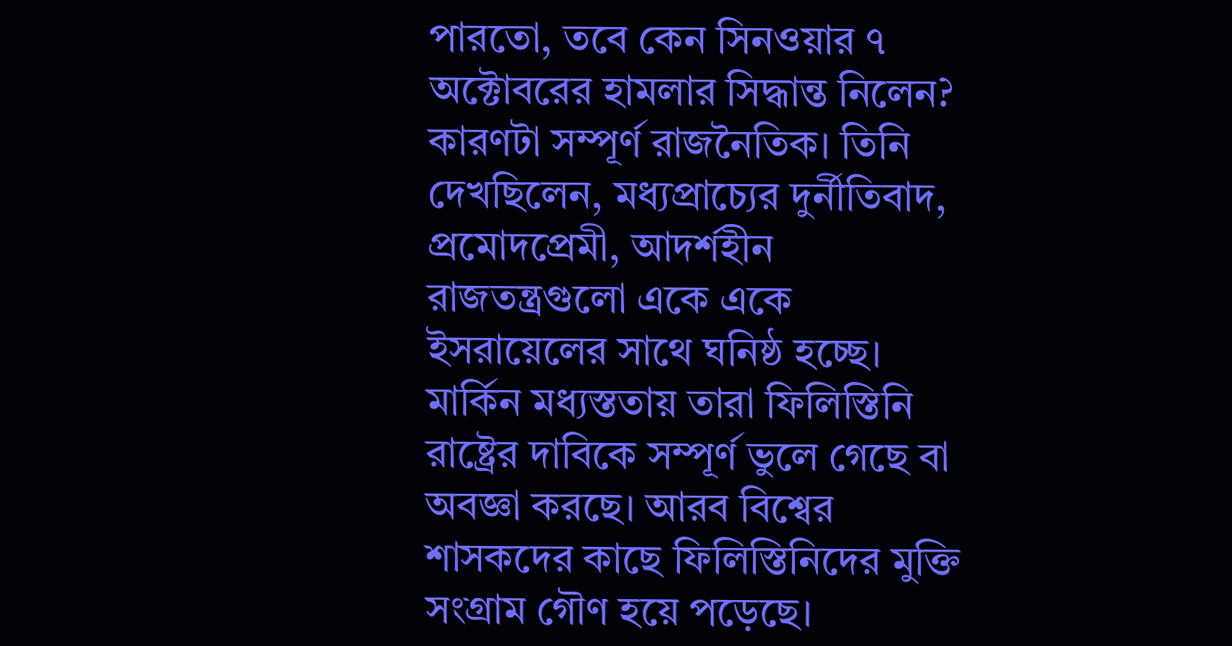পারতো, তবে কেন সিনওয়ার ৭ অক্টোবরের হামলার সিদ্ধান্ত নিলেন? কারণটা সম্পূর্ণ রাজনৈতিক। তিনি দেখছিলেন, মধ্যপ্রাচ্যের দুর্নীতিবাদ, প্রমোদপ্রেমী, আদর্শহীন রাজতন্ত্রগুলো একে একে ইসরায়েলের সাথে ঘনিষ্ঠ হচ্ছে। মার্কিন মধ্যস্ততায় তারা ফিলিস্তিনি রাষ্ট্রের দাবিকে সম্পূর্ণ ভুলে গেছে বা অবজ্ঞা করছে। আরব বিশ্বের শাসকদের কাছে ফিলিস্তিনিদের মুক্তি সংগ্রাম গৌণ হয়ে পড়েছে।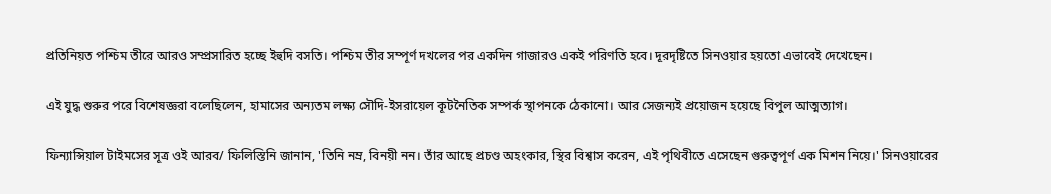প্রতিনিয়ত পশ্চিম তীরে আরও সম্প্রসারিত হচ্ছে ইহুদি বসতি। পশ্চিম তীর সম্পূর্ণ দখলের পর একদিন গাজারও একই পরিণতি হবে। দূরদৃষ্টিতে সিনওয়ার হয়তো এভাবেই দেখেছেন।

এই যুদ্ধ শুরুর পরে বিশেষজ্ঞরা বলেছিলেন, হামাসের অন্যতম লক্ষ্য সৌদি-ইসরায়েল কূটনৈতিক সম্পর্ক স্থাপনকে ঠেকানো। আর সেজন্যই প্রয়োজন হয়েছে বিপুল আত্মত্যাগ।

ফিন্যান্সিয়াল টাইমসের সূত্র ওই আরব/ ফিলিস্তিনি জানান, 'তিনি নম্র, বিনয়ী নন। তাঁর আছে প্রচণ্ড অহংকার, স্থির বিশ্বাস করেন, এই পৃথিবীতে এসেছেন গুরুত্বপূর্ণ এক মিশন নিয়ে।' সিনওয়ারের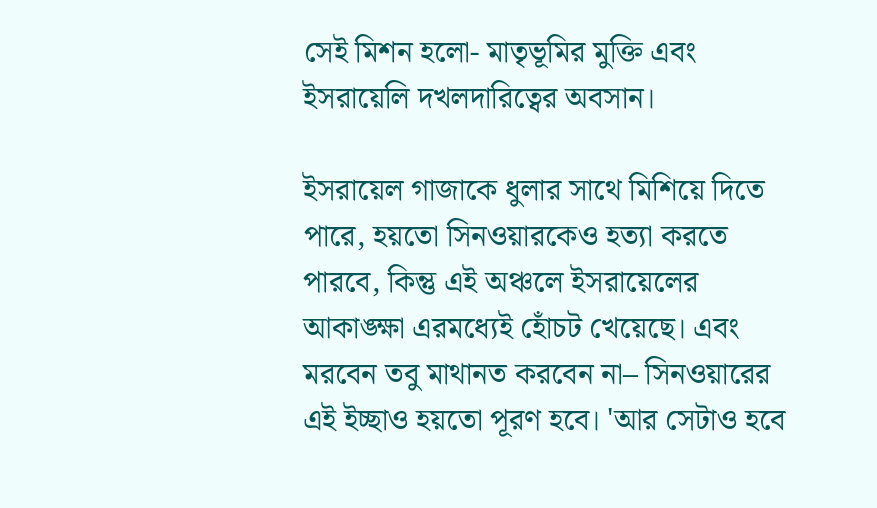সেই মিশন হলো- মাতৃভূমির মুক্তি এবং ইসরায়েলি দখলদারিত্বের অবসান।

ইসরায়েল গাজাকে ধুলার সাথে মিশিয়ে দিতে পারে, হয়তো সিনওয়ারকেও হত্যা করতে পারবে, কিন্তু এই অঞ্চলে ইসরায়েলের আকাঙ্ক্ষা এরমধ্যেই হোঁচট খেয়েছে। এবং মরবেন তবু মাথানত করবেন না– সিনওয়ারের এই ইচ্ছাও হয়তো পূরণ হবে। 'আর সেটাও হবে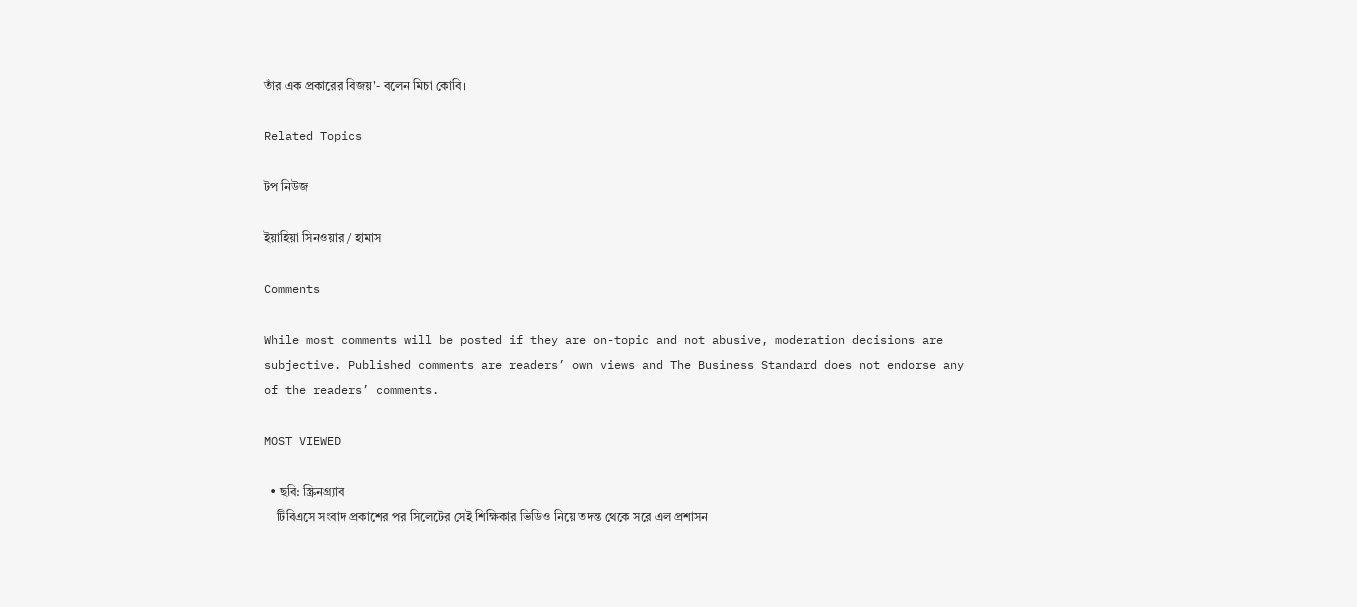তাঁর এক প্রকারের বিজয়'- বলেন মিচা কোবি।

Related Topics

টপ নিউজ

ইয়াহিয়া সিনওয়ার / হামাস

Comments

While most comments will be posted if they are on-topic and not abusive, moderation decisions are subjective. Published comments are readers’ own views and The Business Standard does not endorse any of the readers’ comments.

MOST VIEWED

  • ছবি: স্ক্রিনগ্র্যাব
    টিবিএসে সংবাদ প্রকাশের পর সিলেটের সেই শিক্ষিকার ভিডিও নিয়ে তদন্ত থেকে সরে এল প্রশাসন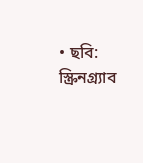• ছবি: স্ক্রিনগ্র্যাব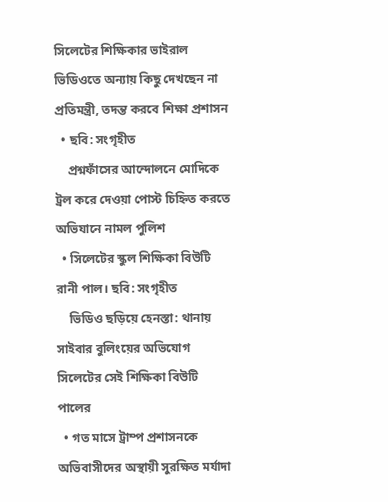সিলেটের শিক্ষিকার ভাইরাল ভিডিওতে অন্যায় কিছু দেখছেন না প্রতিমন্ত্রী, তদন্ত করবে শিক্ষা প্রশাসন
  • ছবি: সংগৃহীত
    প্রশ্নফাঁসের আন্দোলনে মোদিকে ট্রল করে দেওয়া পোস্ট চিহ্নিত করতে অভিযানে নামল পুলিশ
  • সিলেটের স্কুল শিক্ষিকা বিউটি রানী পাল। ছবি: সংগৃহীত
    ভিডিও ছড়িয়ে হেনস্তা: থানায় সাইবার বুলিংয়ের অভিযোগ সিলেটের সেই শিক্ষিকা বিউটি পালের
  • গত মাসে ট্রাম্প প্রশাসনকে অভিবাসীদের অস্থায়ী সুরক্ষিত মর্যাদা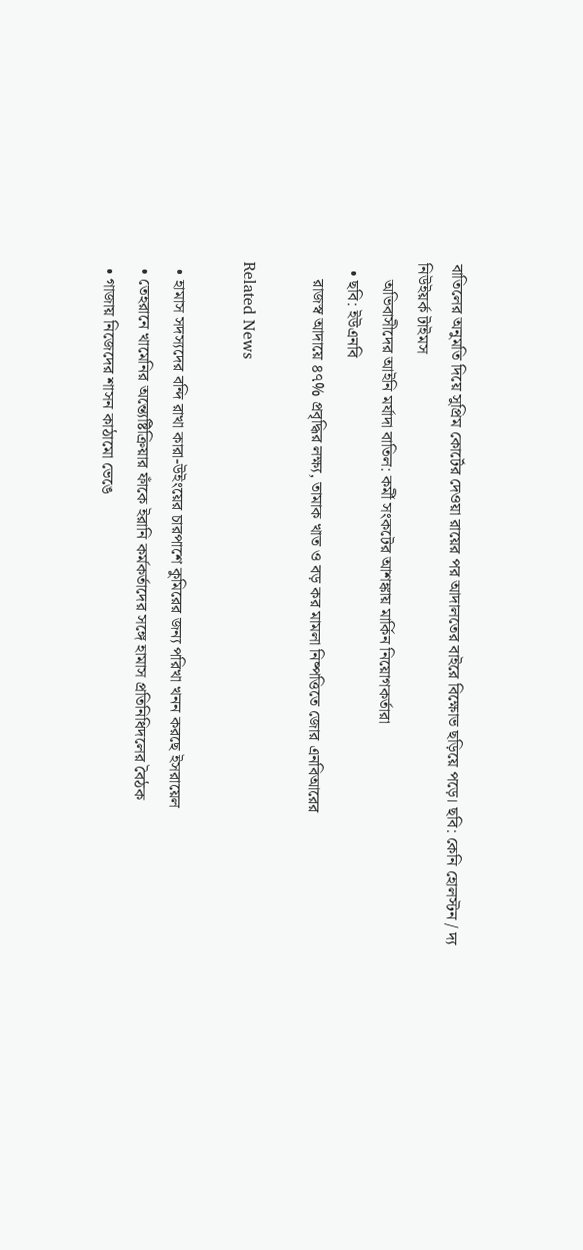বাতিলের অনুমতি দিয়ে সুপ্রিম কোর্টের দেওয়া রায়ের পর আদালতের বাইরে বিক্ষোভ ছড়িয়ে পড়ে। ছবি: কেনি হোলস্টন / দ্য নিউইয়র্ক টাইমস
    অভিবাসীদের আইনি মর্যাদা বাতিল: কর্মী সংকটের আশঙ্কায় মার্কিন নিয়োগকর্তারা
  • ছবি: ইউএনবি
    রাজস্ব আদায়ে ৪৭% প্রবৃদ্ধির লক্ষ্য, তামাক খাত ও বড় কর মামলা নিষ্পত্তিতে জোর এনবিআরের

Related News

  • হামাস সদস্যদের বন্দি রাখা কারা-উইংয়ের চারপাশে কুমিরের জন্য পরিখা খনন করছে ইসরায়েল
  • তেহরানে খামেনির অন্ত্যেষ্টিক্রিয়ার ফাঁকে ইরানি কর্মকর্তাদের সঙ্গে হামাস প্রতিনিধিদলের বৈঠক
  • গাজায় নিজেদের শাসন কাঠামো ভেঙে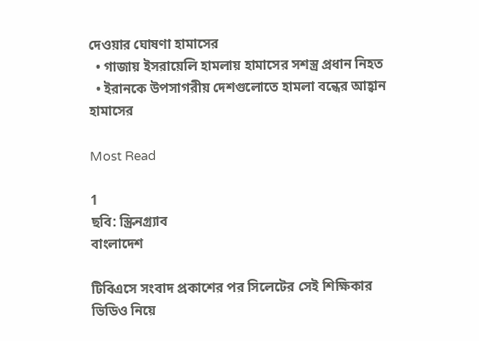দেওয়ার ঘোষণা হামাসের
  • গাজায় ইসরায়েলি হামলায় হামাসের সশস্ত্র প্রধান নিহত
  • ইরানকে উপসাগরীয় দেশগুলোতে হামলা বন্ধের আহ্বান হামাসের

Most Read

1
ছবি: স্ক্রিনগ্র্যাব
বাংলাদেশ

টিবিএসে সংবাদ প্রকাশের পর সিলেটের সেই শিক্ষিকার ভিডিও নিয়ে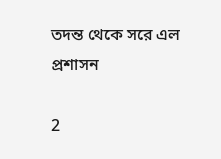তদন্ত থেকে সরে এল প্রশাসন

2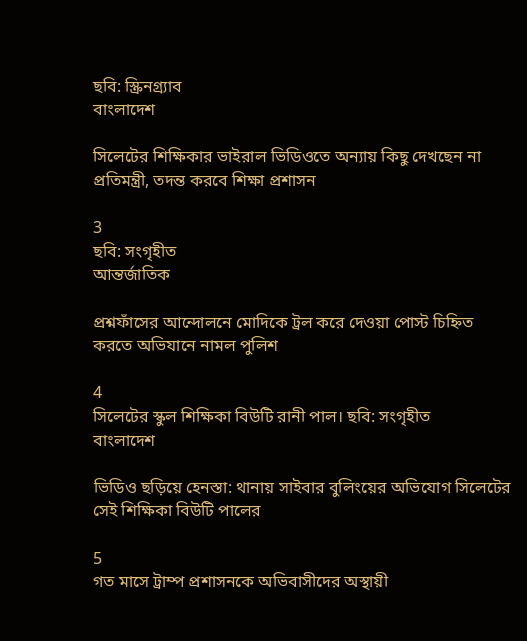ছবি: স্ক্রিনগ্র্যাব
বাংলাদেশ

সিলেটের শিক্ষিকার ভাইরাল ভিডিওতে অন্যায় কিছু দেখছেন না প্রতিমন্ত্রী, তদন্ত করবে শিক্ষা প্রশাসন

3
ছবি: সংগৃহীত
আন্তর্জাতিক

প্রশ্নফাঁসের আন্দোলনে মোদিকে ট্রল করে দেওয়া পোস্ট চিহ্নিত করতে অভিযানে নামল পুলিশ

4
সিলেটের স্কুল শিক্ষিকা বিউটি রানী পাল। ছবি: সংগৃহীত
বাংলাদেশ

ভিডিও ছড়িয়ে হেনস্তা: থানায় সাইবার বুলিংয়ের অভিযোগ সিলেটের সেই শিক্ষিকা বিউটি পালের

5
গত মাসে ট্রাম্প প্রশাসনকে অভিবাসীদের অস্থায়ী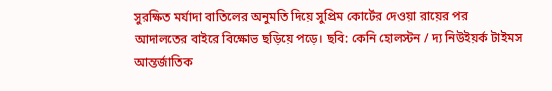সুরক্ষিত মর্যাদা বাতিলের অনুমতি দিয়ে সুপ্রিম কোর্টের দেওয়া রায়ের পর আদালতের বাইরে বিক্ষোভ ছড়িয়ে পড়ে। ছবি: কেনি হোলস্টন / দ্য নিউইয়র্ক টাইমস
আন্তর্জাতিক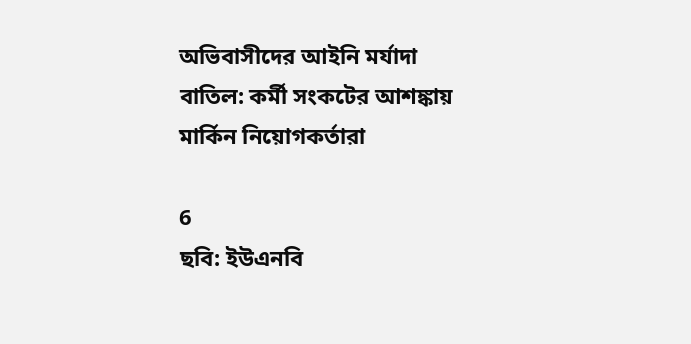অভিবাসীদের আইনি মর্যাদা বাতিল: কর্মী সংকটের আশঙ্কায় মার্কিন নিয়োগকর্তারা

6
ছবি: ইউএনবি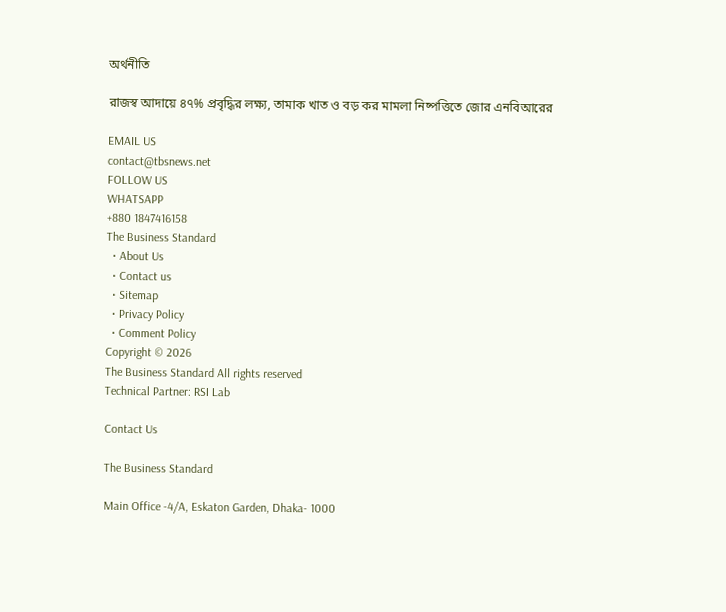অর্থনীতি

রাজস্ব আদায়ে ৪৭% প্রবৃদ্ধির লক্ষ্য, তামাক খাত ও বড় কর মামলা নিষ্পত্তিতে জোর এনবিআরের

EMAIL US
contact@tbsnews.net
FOLLOW US
WHATSAPP
+880 1847416158
The Business Standard
  • About Us
  • Contact us
  • Sitemap
  • Privacy Policy
  • Comment Policy
Copyright © 2026
The Business Standard All rights reserved
Technical Partner: RSI Lab

Contact Us

The Business Standard

Main Office -4/A, Eskaton Garden, Dhaka- 1000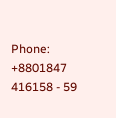Phone: +8801847 416158 - 59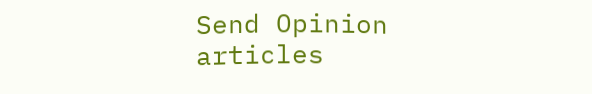Send Opinion articles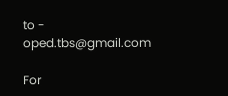to - oped.tbs@gmail.com

For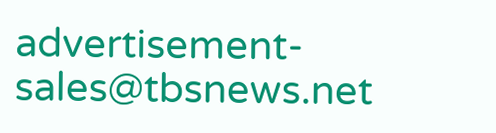advertisement- sales@tbsnews.net